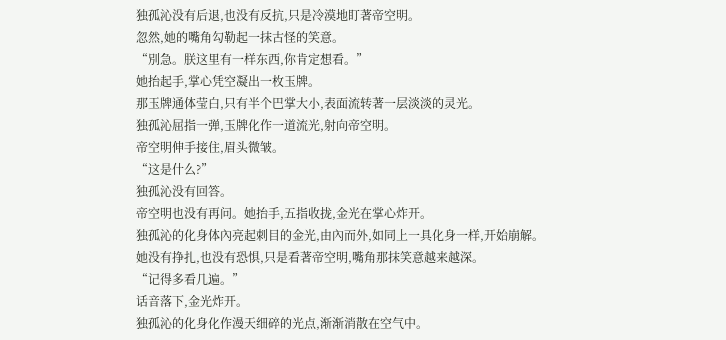独孤沁没有后退,也没有反抗,只是冷漠地盯著帝空明。
忽然,她的嘴角勾勒起一抹古怪的笑意。
“別急。朕这里有一样东西,你肯定想看。”
她抬起手,掌心凭空凝出一枚玉牌。
那玉牌通体莹白,只有半个巴掌大小,表面流转著一层淡淡的灵光。
独孤沁屈指一弹,玉牌化作一道流光,射向帝空明。
帝空明伸手接住,眉头微皱。
“这是什么?”
独孤沁没有回答。
帝空明也没有再问。她抬手,五指收拢,金光在掌心炸开。
独孤沁的化身体內亮起刺目的金光,由內而外,如同上一具化身一样,开始崩解。
她没有挣扎,也没有恐惧,只是看著帝空明,嘴角那抹笑意越来越深。
“记得多看几遍。”
话音落下,金光炸开。
独孤沁的化身化作漫天细碎的光点,渐渐消散在空气中。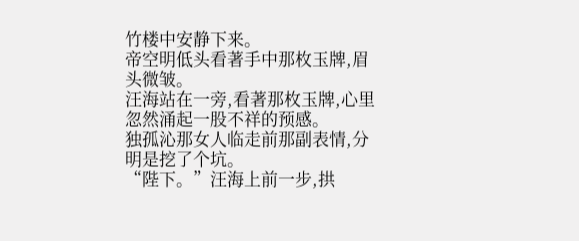竹楼中安静下来。
帝空明低头看著手中那枚玉牌,眉头微皱。
汪海站在一旁,看著那枚玉牌,心里忽然涌起一股不祥的预感。
独孤沁那女人临走前那副表情,分明是挖了个坑。
“陛下。”汪海上前一步,拱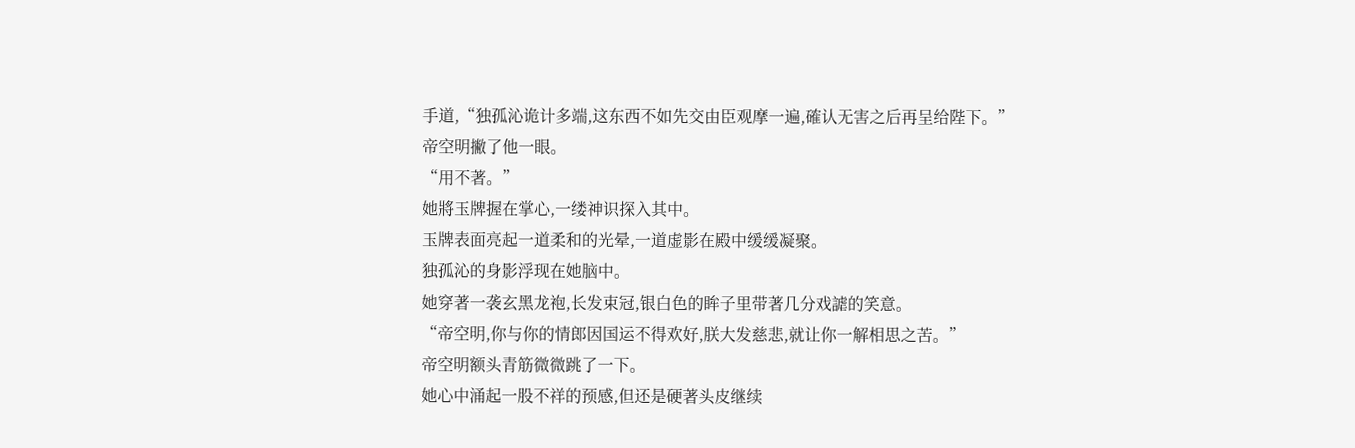手道,“独孤沁诡计多端,这东西不如先交由臣观摩一遍,確认无害之后再呈给陛下。”
帝空明撇了他一眼。
“用不著。”
她將玉牌握在掌心,一缕神识探入其中。
玉牌表面亮起一道柔和的光晕,一道虚影在殿中缓缓凝聚。
独孤沁的身影浮现在她脑中。
她穿著一袭玄黑龙袍,长发束冠,银白色的眸子里带著几分戏謔的笑意。
“帝空明,你与你的情郎因国运不得欢好,朕大发慈悲,就让你一解相思之苦。”
帝空明额头青筋微微跳了一下。
她心中涌起一股不祥的预感,但还是硬著头皮继续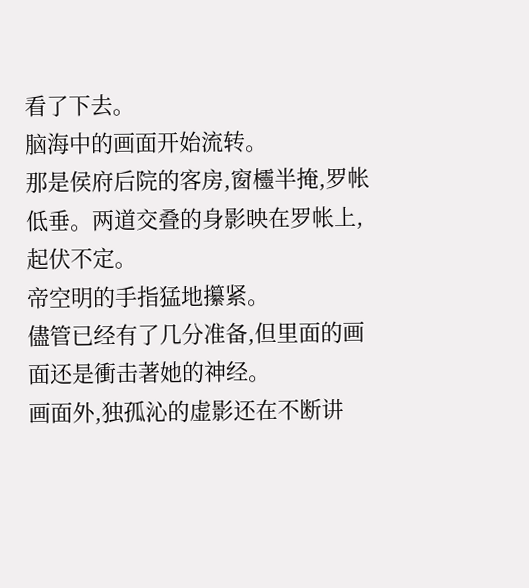看了下去。
脑海中的画面开始流转。
那是侯府后院的客房,窗欞半掩,罗帐低垂。两道交叠的身影映在罗帐上,起伏不定。
帝空明的手指猛地攥紧。
儘管已经有了几分准备,但里面的画面还是衝击著她的神经。
画面外,独孤沁的虚影还在不断讲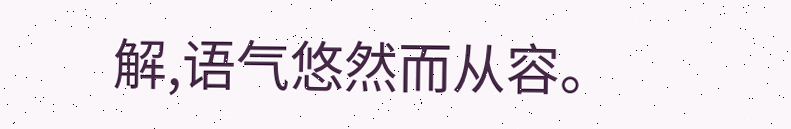解,语气悠然而从容。